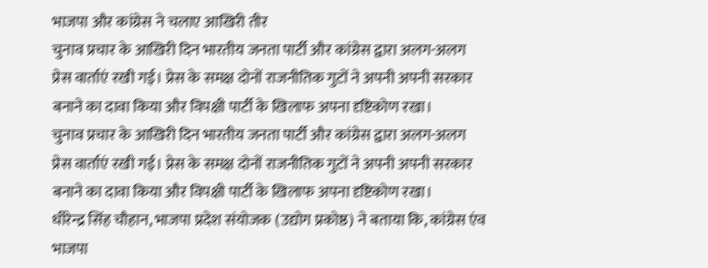भाजपा और कांग्रेस ने चलाए आखिरी तीर
चुनाव प्रचार के आखिरी दिन भारतीय जनता पार्टी और कांग्रेस द्वारा अलग-अलग प्रेस वार्ताएं रखी गई। प्रेस के समक्ष दोनों राजनीतिक गुटों ने अपनी अपनी सरकार बनाने का दावा किया और विपक्षी पार्टी के खिलाफ अपना दृष्टिकोण रखा।
चुनाव प्रचार के आखिरी दिन भारतीय जनता पार्टी और कांग्रेस द्वारा अलग-अलग प्रेस वार्ताएं रखी गई। प्रेस के समक्ष दोनों राजनीतिक गुटों ने अपनी अपनी सरकार बनाने का दावा किया और विपक्षी पार्टी के खिलाफ अपना दृष्टिकोण रखा।
धीरेन्द्र सिंह चौहान, भाजपा प्रदेश संयोजक (उद्योग प्रकोष्ठ) ने बताया कि, कांग्रेस एंव भाजपा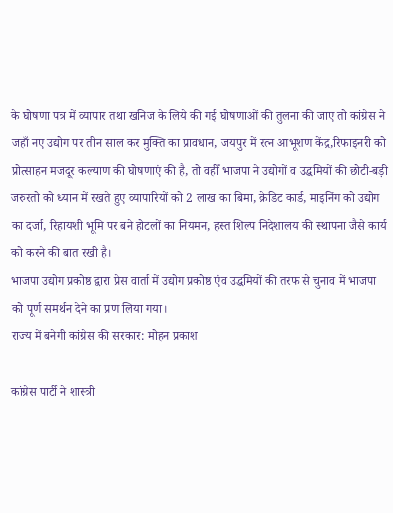के घोषणा पत्र में व्यापार तथा खनिज के लिये की गई घोषणाओं की तुलना की जाए तो कांग्रेस ने जहाँ नए उद्योग पर तीन साल कर मुक्ति का प्रावधान, जयपुर में रत्न आभूशण केंद्र,रिफाइनरी को प्रोत्साहन मजदूर कल्याण की घोषणाएं की है, तो वहीँ भाजपा ने उद्योगों व उद्धमियों की छोटी-बड़ी जरुरतो को ध्यान में रखते हुए व्यापारियों को 2 लाख का बिमा, क्रेडिट कार्ड, माइनिंग को उद्योग का दर्जा, रिहायशी भूमि पर बने होटलों का नियमन, हस्त शिल्प निदेशालय की स्थापना जैसे कार्य को करने की बात रखी है।
भाजपा उद्योग प्रकोष्ठ द्वारा प्रेस वार्ता में उद्योग प्रकोष्ठ एंव उद्धमियों की तरफ से चुनाव में भाजपा को पूर्ण समर्थन देने का प्रण लिया गया।
राज्य में बनेगी कांग्रेस की सरकार: मोहन प्रकाश

कांग्रेस पार्टी ने शास्त्री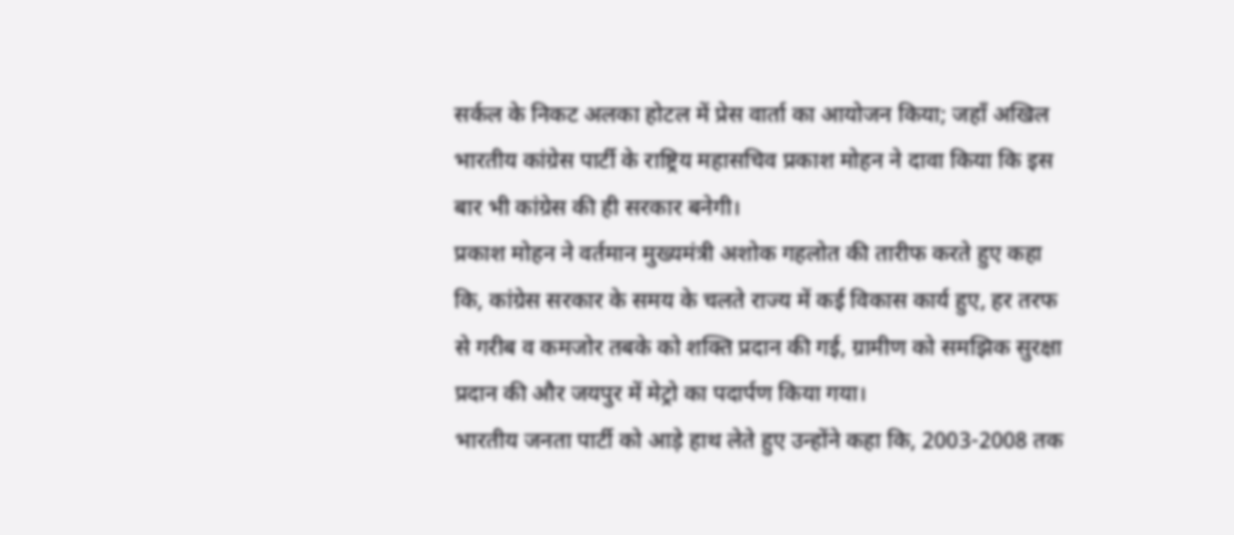सर्कल के निकट अलका होटल में प्रेस वार्ता का आयोजन किया; जहाँ अखिल भारतीय कांग्रेस पार्टी के राष्ट्रिय महासचिव प्रकाश मोहन ने दावा किया कि इस बार भी कांग्रेस की ही सरकार बनेगी।
प्रकाश मोहन ने वर्तमान मुख्यमंत्री अशोक गहलोत की तारीफ करते हुए कहा कि, कांग्रेस सरकार के समय के चलते राज्य में कई विकास कार्य हुए, हर तरफ से गरीब व कमजोर तबके को शक्ति प्रदान की गई, ग्रामीण को समझिक सुरक्षा प्रदान की और जयपुर में मेट्रो का पदार्पण किया गया।
भारतीय जनता पार्टी को आड़े हाथ लेते हुए उन्होंने कहा कि, 2003-2008 तक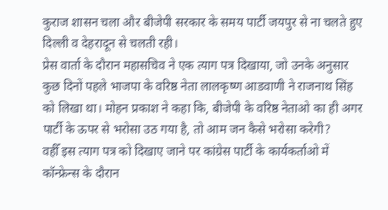कुराज शासन चला और बीजेपी सरकार के समय पार्टी जयपुर से ना चलते हुए दिल्ली व देहरादून से चलती रही।
प्रेस वार्ता के दौरान महासचिव ने एक त्याग पत्र दिखाया, जो उनके अनुसार कुछ दिनों पहले भाजपा के वरिष्ठ नेता लालकृष्ण आडवाणी ने राजनाथ सिंह को लिखा था। मोहन प्रकाश ने कहा कि, बीजेपी के वरिष्ठ नेताओ का ही अगर पार्टी के ऊपर से भरोसा उठ गया है, तो आम जन कैसे भरोसा करेगी?
वहीँ इस त्याग पत्र को दिखाए जाने पर कांग्रेस पार्टी के कार्यकर्ताओ में कॉन्फ्रेन्स के दौरान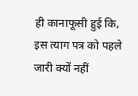ही कानाफूसी हुई कि, इस त्याग पत्र को पहले जारी क्यों नहीं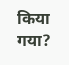किया गया?